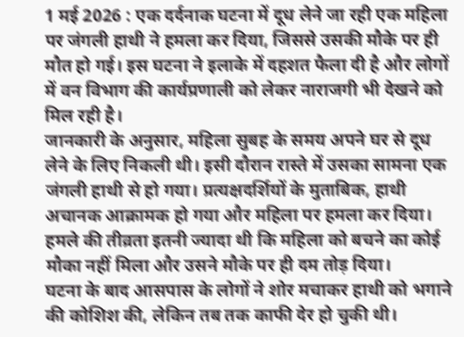1 मई 2026 : एक दर्दनाक घटना में दूध लेने जा रही एक महिला पर जंगली हाथी ने हमला कर दिया, जिससे उसकी मौके पर ही मौत हो गई। इस घटना ने इलाके में दहशत फैला दी है और लोगों में वन विभाग की कार्यप्रणाली को लेकर नाराजगी भी देखने को मिल रही है।
जानकारी के अनुसार, महिला सुबह के समय अपने घर से दूध लेने के लिए निकली थी। इसी दौरान रास्ते में उसका सामना एक जंगली हाथी से हो गया। प्रत्यक्षदर्शियों के मुताबिक, हाथी अचानक आक्रामक हो गया और महिला पर हमला कर दिया। हमले की तीव्रता इतनी ज्यादा थी कि महिला को बचने का कोई मौका नहीं मिला और उसने मौके पर ही दम तोड़ दिया।
घटना के बाद आसपास के लोगों ने शोर मचाकर हाथी को भगाने की कोशिश की, लेकिन तब तक काफी देर हो चुकी थी।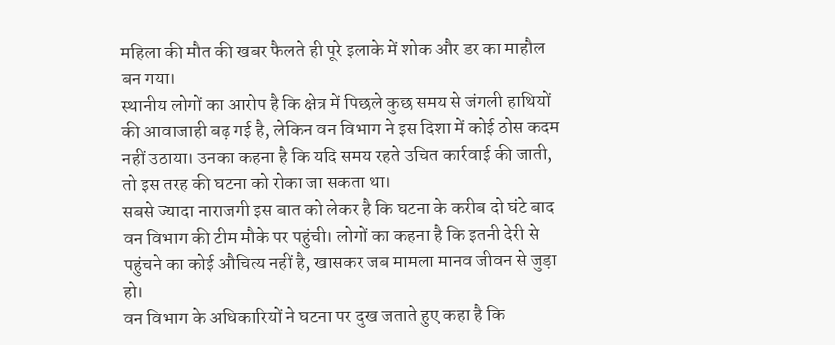महिला की मौत की खबर फैलते ही पूरे इलाके में शोक और डर का माहौल बन गया।
स्थानीय लोगों का आरोप है कि क्षेत्र में पिछले कुछ समय से जंगली हाथियों की आवाजाही बढ़ गई है, लेकिन वन विभाग ने इस दिशा में कोई ठोस कदम नहीं उठाया। उनका कहना है कि यदि समय रहते उचित कार्रवाई की जाती, तो इस तरह की घटना को रोका जा सकता था।
सबसे ज्यादा नाराजगी इस बात को लेकर है कि घटना के करीब दो घंटे बाद वन विभाग की टीम मौके पर पहुंची। लोगों का कहना है कि इतनी देरी से पहुंचने का कोई औचित्य नहीं है, खासकर जब मामला मानव जीवन से जुड़ा हो।
वन विभाग के अधिकारियों ने घटना पर दुख जताते हुए कहा है कि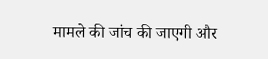मामले की जांच की जाएगी और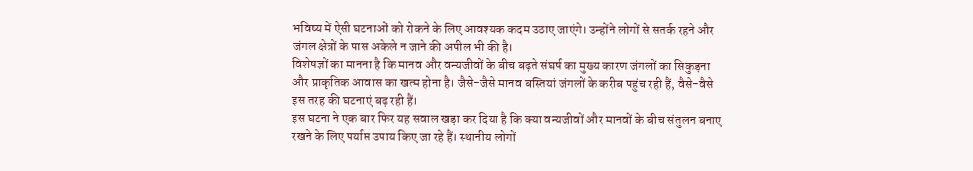भविष्य में ऐसी घटनाओं को रोकने के लिए आवश्यक कदम उठाए जाएंगे। उन्होंने लोगों से सतर्क रहने और जंगल क्षेत्रों के पास अकेले न जाने की अपील भी की है।
विशेषज्ञों का मानना है कि मानव और वन्यजीवों के बीच बढ़ते संघर्ष का मुख्य कारण जंगलों का सिकुड़ना और प्राकृतिक आवास का खत्म होना है। जैसे-जैसे मानव बस्तियां जंगलों के करीब पहुंच रही हैं, वैसे-वैसे इस तरह की घटनाएं बढ़ रही हैं।
इस घटना ने एक बार फिर यह सवाल खड़ा कर दिया है कि क्या वन्यजीवों और मानवों के बीच संतुलन बनाए रखने के लिए पर्याप्त उपाय किए जा रहे हैं। स्थानीय लोगों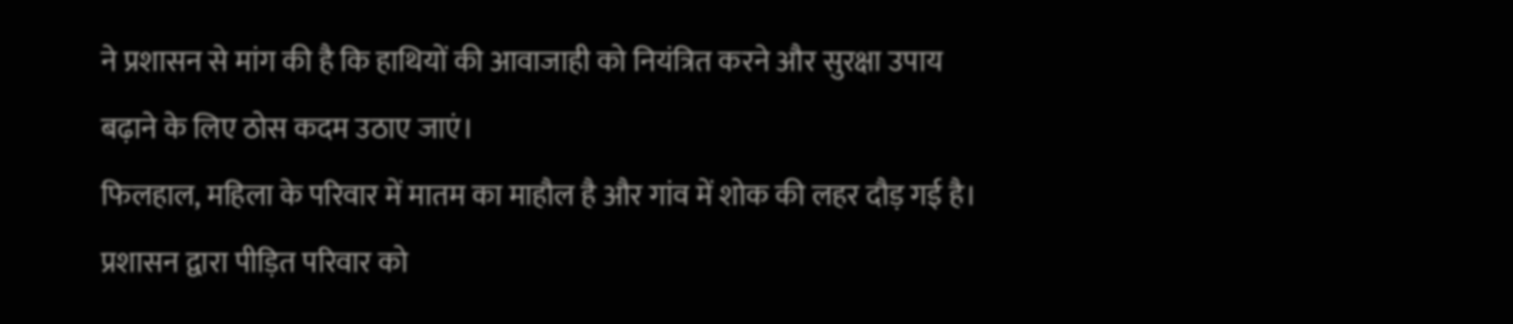ने प्रशासन से मांग की है कि हाथियों की आवाजाही को नियंत्रित करने और सुरक्षा उपाय बढ़ाने के लिए ठोस कदम उठाए जाएं।
फिलहाल, महिला के परिवार में मातम का माहौल है और गांव में शोक की लहर दौड़ गई है। प्रशासन द्वारा पीड़ित परिवार को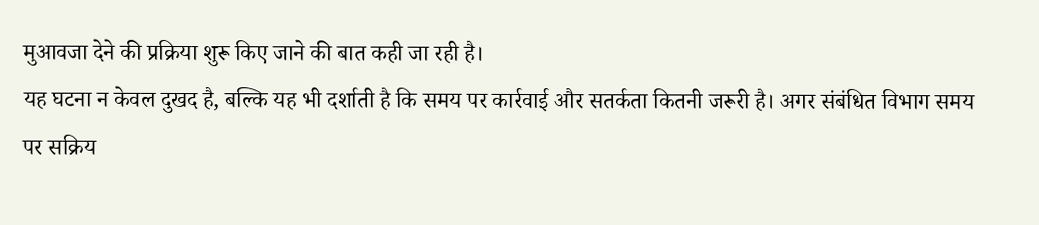मुआवजा देने की प्रक्रिया शुरू किए जाने की बात कही जा रही है।
यह घटना न केवल दुखद है, बल्कि यह भी दर्शाती है कि समय पर कार्रवाई और सतर्कता कितनी जरूरी है। अगर संबंधित विभाग समय पर सक्रिय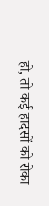हो, तो कई हादसों को रोका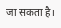जा सकता है।